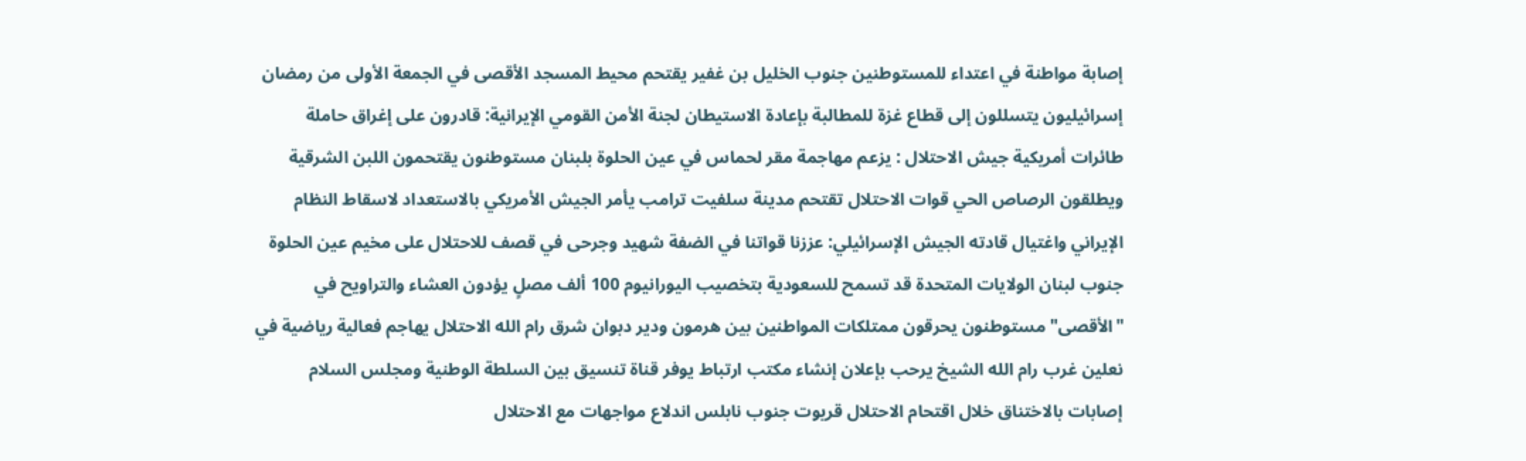إصابة مواطنة في اعتداء للمستوطنين جنوب الخليل بن غفير يقتحم محيط المسجد الأقصى في الجمعة الأولى من رمضان إسرائيليون يتسللون إلى قطاع غزة للمطالبة بإعادة الاستيطان لجنة الأمن القومي الإيرانية: قادرون على إغراق حاملة طائرات أمريكية جيش الاحتلال : يزعم مهاجمة مقر لحماس في عين الحلوة بلبنان مستوطنون يقتحمون اللبن الشرقية ويطلقون الرصاص الحي قوات الاحتلال تقتحم مدينة سلفيت ترامب يأمر الجيش الأمريكي بالاستعداد لاسقاط النظام الإيراني واغتيال قادته الجيش الإسرائيلي: عززنا قواتنا في الضفة شهيد وجرحى في قصف للاحتلال على مخيم عين الحلوة جنوب لبنان الولايات المتحدة قد تسمح للسعودية بتخصيب اليورانيوم 100 ألف مصلٍ يؤدون العشاء والتراويح في "الأقصى" مستوطنون يحرقون ممتلكات المواطنين بين هرمون ودير دبوان شرق رام الله الاحتلال يهاجم فعالية رياضية في نعلين غرب رام الله الشيخ يرحب بإعلان إنشاء مكتب ارتباط يوفر قناة تنسيق بين السلطة الوطنية ومجلس السلام إصابات بالاختناق خلال اقتحام الاحتلال قريوت جنوب نابلس اندلاع مواجهات مع الاحتلال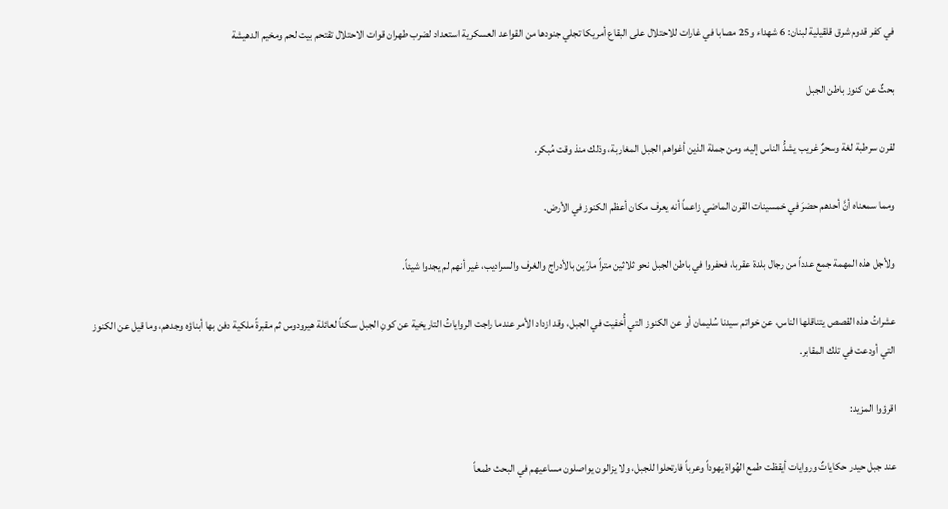في كفر قدوم شرق قلقيلية لبنان: 6 شهداء و25 مصابا في غارات للاحتلال على البقاع أمريكا تجلي جنودها من القواعد العسكرية استعداد لضرب طهران قوات الاحتلال تقتحم بيت لحم ومخيم الدهيشة

بحثٌ عن كنوز باطن الجبل

لقرن سرطبة لغة وسحرٌ غريب يشدُّ الناس إليه، ومن جملة الذين أغواهم الجبل المغاربة، وذلك منذ وقت مُبكر.

ومما سمعناه أنَّ أحدهم حضرَ في خمسينات القرن الماضي زاعماً أنه يعرف مكان أعظم الكنوز في الأرض.

ولأجل هذه المهمة جمع عدداً من رجال بلدة عقربا، فحفروا في باطن الجبل نحو ثلاثين متراً مارّين بالأدراج والغرف والسراديب، غير أنهم لم يجدوا شيئاً.

عشراتُ هذه القصص يتناقلها الناس، عن خواتم سيدنا سُليمان أو عن الكنوز التي أُخفيت في الجبل، وقد ازداد الأمر عندما راجت الرواياتُ التاريخية عن كونِ الجبل سكناً لعائلة هيرودوس ثم مقبرةً ملكية دفن بها أبناؤه وجدهم، وما قيل عن الكنوز التي أودعت في تلك المقابر.

اقرؤوا المزيد:

عند جبل حيدر حكاياتٌ وروايات أيقظت طمع الهُواة يهوداً وعرباً فارتحلوا للجبل، ولا يزالون يواصلون مساعيهم في البحث طمعاً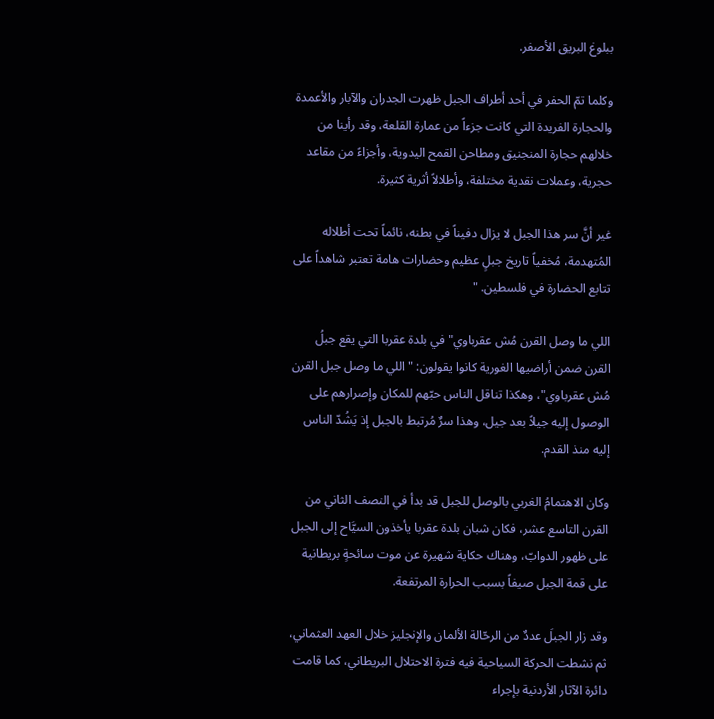ببلوغ البريق الأصفر.

وكلما تمّ الحفر في أحد أطراف الجبل ظهرت الجدران والآبار والأعمدة والحجارة الفريدة التي كانت جزءاً من عمارة القلعة، وقد رأينا من خلالهم حجارة المنجنيق ومطاحن القمح اليدوية، وأجزاءً من مقاعد حجرية، وعملات نقدية مختلفة، وأطلالاً أثرية كثيرة.

غير أنَّ سر هذا الجبل لا يزال دفيناً في بطنه، نائماً تحت أطلاله المُتهدمة، مُخفياً تاريخ جبلٍ عظيم وحضارات هامة تعتبر شاهداً على تتابع الحضارة في فلسطين. "

اللي ما وصل القرن مُش عقرباوي" في بلدة عقربا التي يقع جبلُ القرن ضمن أراضيها الغورية كانوا يقولون: "اللي ما وصل جبل القرن مُش عقرباوي"، وهكذا تناقل الناس حبّهم للمكان وإصرارهم على الوصول إليه جيلاً بعد جيل، وهذا سرٌ مُرتبط بالجبل إذ يَشُدّ الناس إليه منذ القدم.

وكان الاهتمامُ الغربي بالوصل للجبل قد بدأ في النصف الثاني من القرن التاسع عشر، فكان شبان بلدة عقربا يأخذون السيَّاح إلى الجبل على ظهور الدوابّ، وهناك حكاية شهيرة عن موت سائحةٍ بريطانية على قمة الجبل صيفاً بسبب الحرارة المرتفعة.

وقد زار الجبلَ عددٌ من الرحّالة الألمان والإنجليز خلال العهد العثماني، ثم نشطت الحركة السياحية فيه فترة الاحتلال البريطاني، كما قامت دائرة الآثار الأردنية بإجراء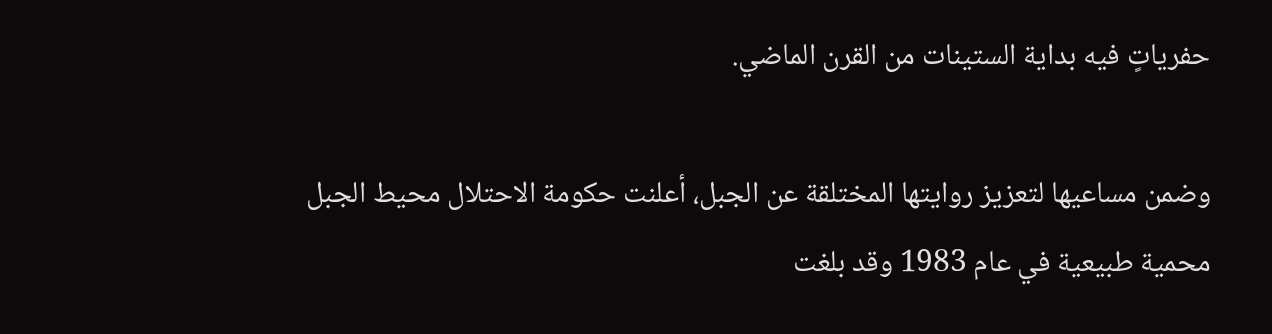حفرياتٍ فيه بداية الستينات من القرن الماضي.

وضمن مساعيها لتعزيز روايتها المختلقة عن الجبل، أعلنت حكومة الاحتلال محيط الجبل محمية طبيعية في عام 1983 وقد بلغت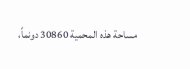مساحة هذه المحمية 30860 دونماً،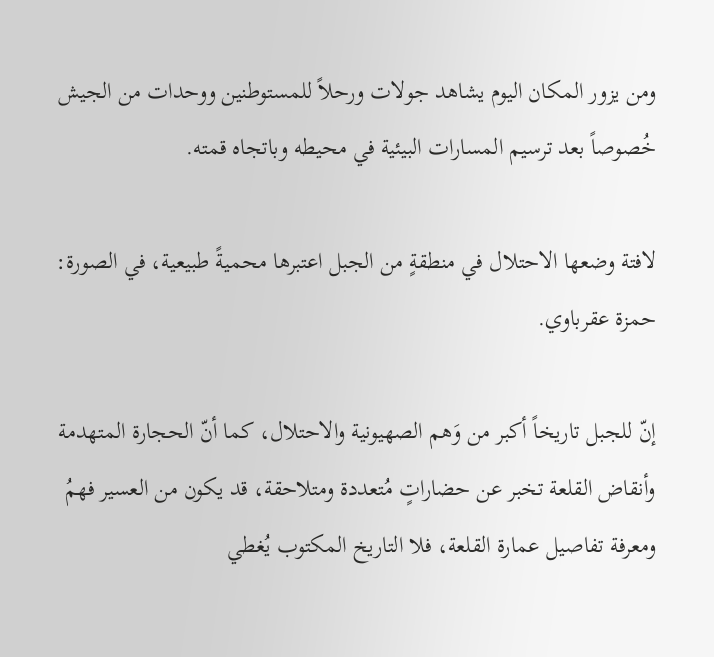ومن يزور المكان اليوم يشاهد جولات ورحلاً للمستوطنين ووحدات من الجيش خُصوصاً بعد ترسيم المسارات البيئية في محيطه وباتجاه قمته.

لافتة وضعها الاحتلال في منطقةٍ من الجبل اعتبرها محميةً طبيعية، في الصورة: حمزة عقرباوي.

إنّ للجبل تاريخاً أكبر من وَهم الصهيونية والاحتلال، كما أنّ الحجارة المتهدمة وأنقاض القلعة تخبر عن حضاراتٍ مُتعددة ومتلاحقة، قد يكون من العسير فهمُ ومعرفة تفاصيل عمارة القلعة، فلا التاريخ المكتوب يُغطي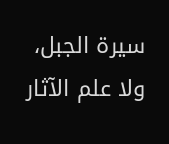سيرة الجبل، ولا علم الآثار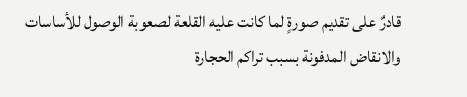قادرٌ على تقديم صورةٍ لما كانت عليه القلعة لصعوبة الوصول للأساسات والانقاض المدفونة بسبب تراكم الحجارة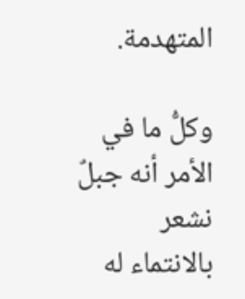المتهدمة.

وكلُّ ما في الأمر أنه جبلٌ نشعر بالانتماء له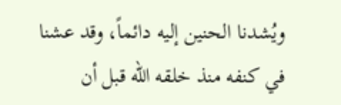ويُشدنا الحنين إليه دائماً، وقد عشنا في كنفه منذ خلقه الله قبل أن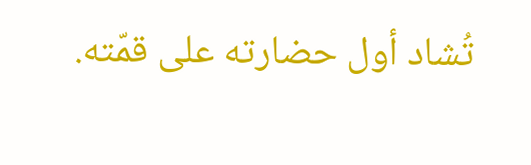تُشاد أول حضارته على قمّته.